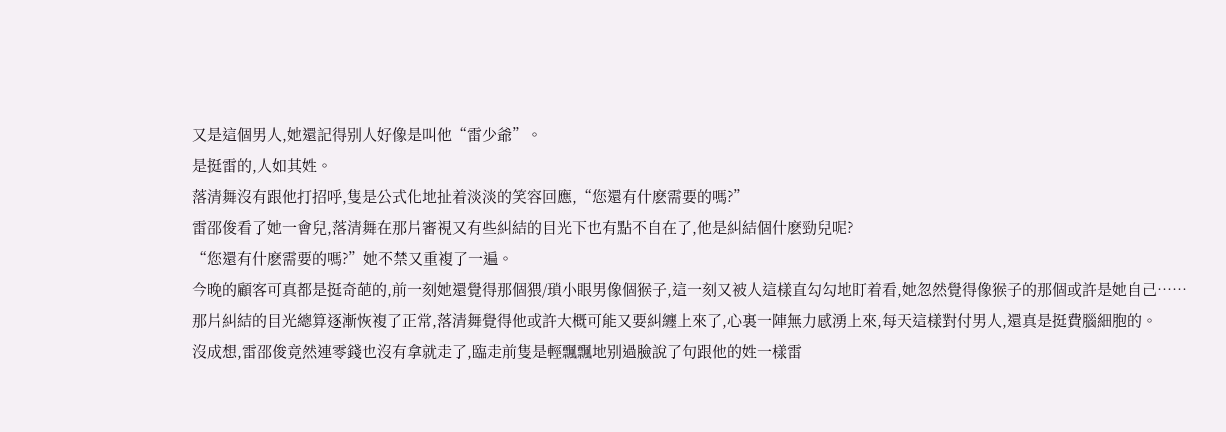又是這個男人,她還記得别人好像是叫他“雷少爺”。
是挺雷的,人如其姓。
落清舞沒有跟他打招呼,隻是公式化地扯着淡淡的笑容回應,“您還有什麽需要的嗎?”
雷邵俊看了她一會兒,落清舞在那片審視又有些糾結的目光下也有點不自在了,他是糾結個什麽勁兒呢?
“您還有什麽需要的嗎?”她不禁又重複了一遍。
今晚的顧客可真都是挺奇葩的,前一刻她還覺得那個猥/瑣小眼男像個猴子,這一刻又被人這樣直勾勾地盯着看,她忽然覺得像猴子的那個或許是她自己……
那片糾結的目光總算逐漸恢複了正常,落清舞覺得他或許大概可能又要糾纏上來了,心裏一陣無力感湧上來,每天這樣對付男人,還真是挺費腦細胞的。
沒成想,雷邵俊竟然連零錢也沒有拿就走了,臨走前隻是輕飄飄地别過臉說了句跟他的姓一樣雷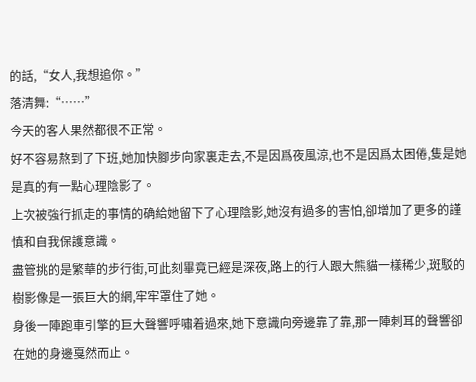的話,“女人,我想追你。”
落清舞:“……”
今天的客人果然都很不正常。
好不容易熬到了下班,她加快腳步向家裏走去,不是因爲夜風涼,也不是因爲太困倦,隻是她是真的有一點心理陰影了。
上次被強行抓走的事情的确給她留下了心理陰影,她沒有過多的害怕,卻增加了更多的謹慎和自我保護意識。
盡管挑的是繁華的步行街,可此刻畢竟已經是深夜,路上的行人跟大熊貓一樣稀少,斑駁的樹影像是一張巨大的網,牢牢罩住了她。
身後一陣跑車引擎的巨大聲響呼嘯着過來,她下意識向旁邊靠了靠,那一陣刺耳的聲響卻在她的身邊戛然而止。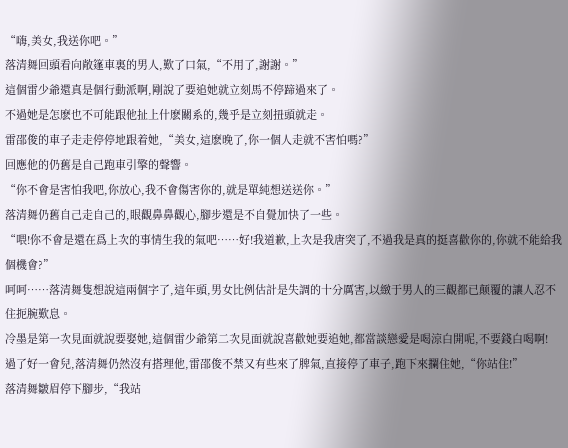“嗨,美女,我送你吧。”
落清舞回頭看向敞篷車裏的男人,歎了口氣,“不用了,謝謝。”
這個雷少爺還真是個行動派啊,剛說了要追她就立刻馬不停蹄過來了。
不過她是怎麽也不可能跟他扯上什麽關系的,幾乎是立刻扭頭就走。
雷邵俊的車子走走停停地跟着她,“美女,這麽晚了,你一個人走就不害怕嗎?”
回應他的仍舊是自己跑車引擎的聲響。
“你不會是害怕我吧,你放心,我不會傷害你的,就是單純想送送你。”
落清舞仍舊自己走自己的,眼觀鼻鼻觀心,腳步還是不自覺加快了一些。
“喂!你不會是還在爲上次的事情生我的氣吧……好!我道歉,上次是我唐突了,不過我是真的挺喜歡你的,你就不能給我個機會?”
呵呵……落清舞隻想說這兩個字了,這年頭,男女比例估計是失調的十分厲害,以緻于男人的三觀都已颠覆的讓人忍不住扼腕歎息。
冷墨是第一次見面就說要娶她,這個雷少爺第二次見面就說喜歡她要追她,都當談戀愛是喝涼白開呢,不要錢白喝啊!
過了好一會兒,落清舞仍然沒有搭理他,雷邵俊不禁又有些來了脾氣,直接停了車子,跑下來攔住她,“你站住!”
落清舞皺眉停下腳步,“我站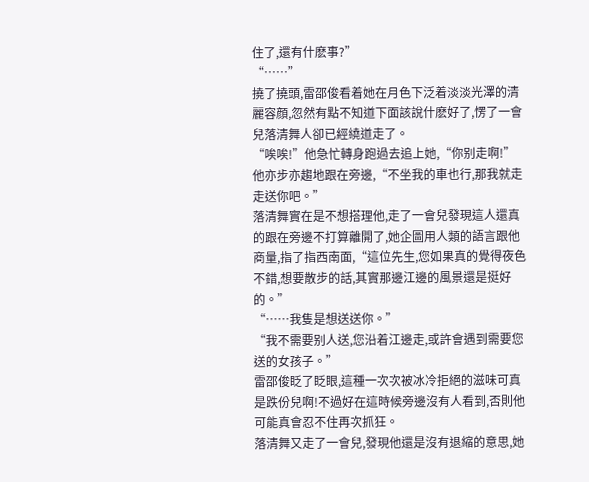住了,還有什麽事?”
“……”
撓了撓頭,雷邵俊看着她在月色下泛着淡淡光澤的清麗容顔,忽然有點不知道下面該說什麽好了,愣了一會兒落清舞人卻已經繞道走了。
“唉唉!”他急忙轉身跑過去追上她,“你别走啊!”
他亦步亦趨地跟在旁邊,“不坐我的車也行,那我就走走送你吧。”
落清舞實在是不想搭理他,走了一會兒發現這人還真的跟在旁邊不打算離開了,她企圖用人類的語言跟他商量,指了指西南面,“這位先生,您如果真的覺得夜色不錯,想要散步的話,其實那邊江邊的風景還是挺好的。”
“……我隻是想送送你。”
“我不需要别人送,您沿着江邊走,或許會遇到需要您送的女孩子。”
雷邵俊眨了眨眼,這種一次次被冰冷拒絕的滋味可真是跌份兒啊!不過好在這時候旁邊沒有人看到,否則他可能真會忍不住再次抓狂。
落清舞又走了一會兒,發現他還是沒有退縮的意思,她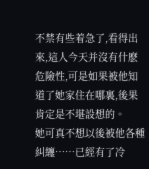不禁有些着急了,看得出來,這人今天并沒有什麽危險性,可是如果被他知道了她家住在哪裏,後果肯定是不堪設想的。
她可真不想以後被他各種糾纏……已經有了冷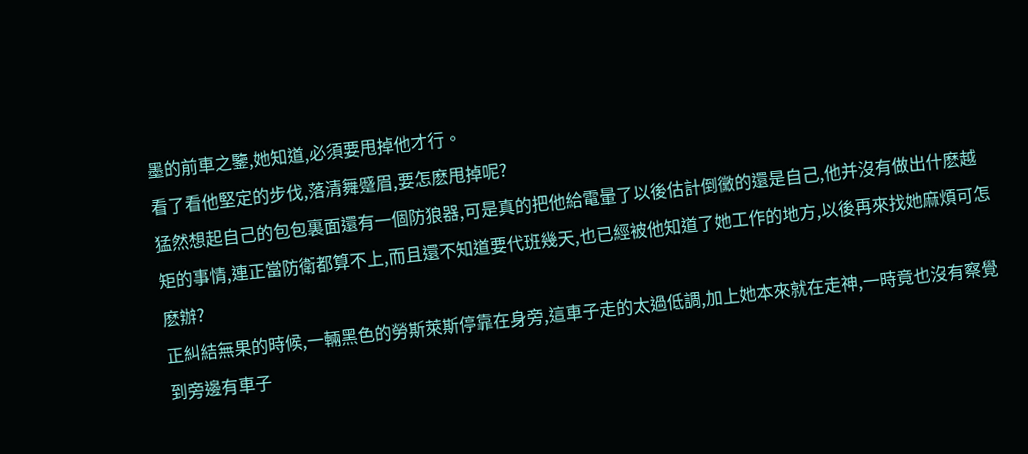墨的前車之鑒,她知道,必須要甩掉他才行。
看了看他堅定的步伐,落清舞蹙眉,要怎麽甩掉呢?
猛然想起自己的包包裏面還有一個防狼器,可是真的把他給電暈了以後估計倒黴的還是自己,他并沒有做出什麽越矩的事情,連正當防衛都算不上,而且還不知道要代班幾天,也已經被他知道了她工作的地方,以後再來找她麻煩可怎麽辦?
正糾結無果的時候,一輛黑色的勞斯萊斯停靠在身旁,這車子走的太過低調,加上她本來就在走神,一時竟也沒有察覺到旁邊有車子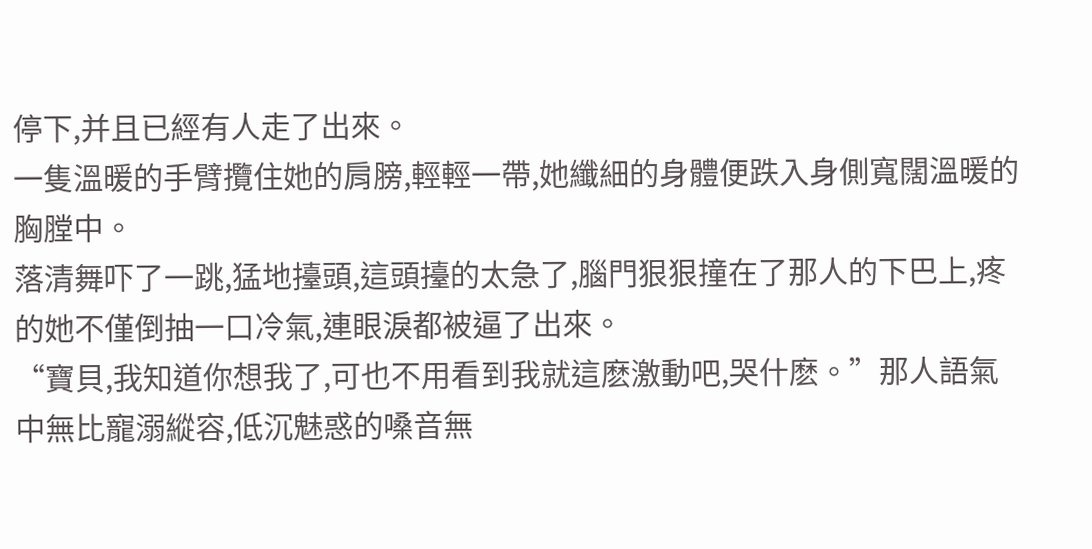停下,并且已經有人走了出來。
一隻溫暖的手臂攬住她的肩膀,輕輕一帶,她纖細的身體便跌入身側寬闊溫暖的胸膛中。
落清舞吓了一跳,猛地擡頭,這頭擡的太急了,腦門狠狠撞在了那人的下巴上,疼的她不僅倒抽一口冷氣,連眼淚都被逼了出來。
“寶貝,我知道你想我了,可也不用看到我就這麽激動吧,哭什麽。”那人語氣中無比寵溺縱容,低沉魅惑的嗓音無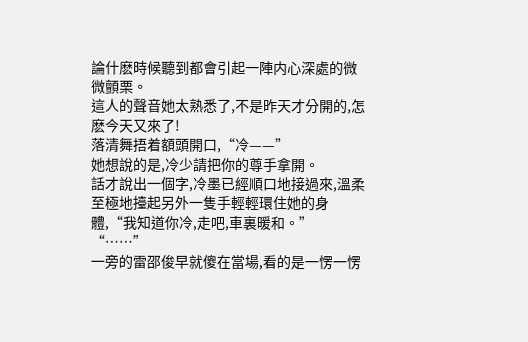論什麽時候聽到都會引起一陣内心深處的微微顫栗。
這人的聲音她太熟悉了,不是昨天才分開的,怎麽今天又來了!
落清舞捂着額頭開口,“冷——”
她想說的是,冷少請把你的尊手拿開。
話才說出一個字,冷墨已經順口地接過來,溫柔至極地擡起另外一隻手輕輕環住她的身體,“我知道你冷,走吧,車裏暖和。”
“……”
一旁的雷邵俊早就傻在當場,看的是一愣一愣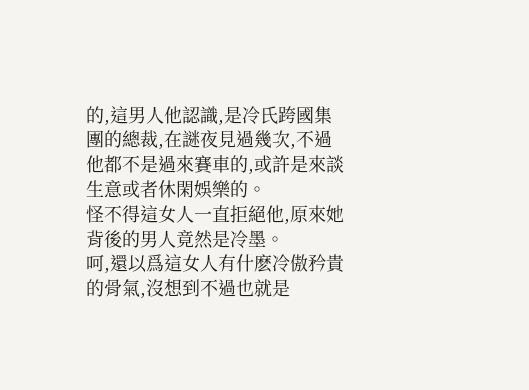的,這男人他認識,是冷氏跨國集團的總裁,在謎夜見過幾次,不過他都不是過來賽車的,或許是來談生意或者休閑娛樂的。
怪不得這女人一直拒絕他,原來她背後的男人竟然是冷墨。
呵,還以爲這女人有什麽冷傲矜貴的骨氣,沒想到不過也就是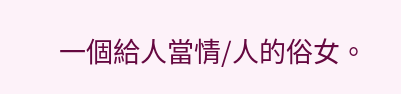一個給人當情/人的俗女。